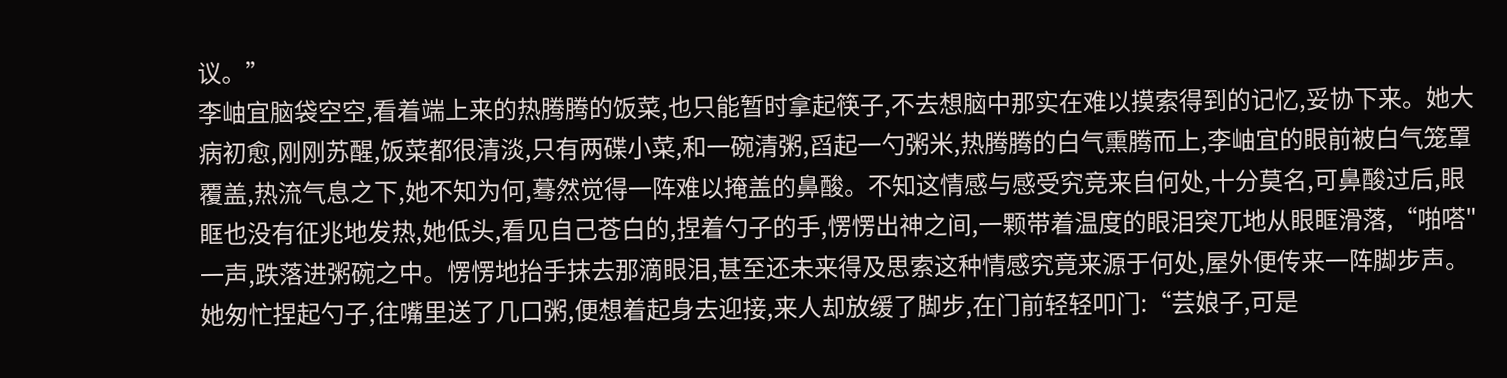议。”
李岫宜脑袋空空,看着端上来的热腾腾的饭菜,也只能暂时拿起筷子,不去想脑中那实在难以摸索得到的记忆,妥协下来。她大病初愈,刚刚苏醒,饭菜都很清淡,只有两碟小菜,和一碗清粥,舀起一勺粥米,热腾腾的白气熏腾而上,李岫宜的眼前被白气笼罩覆盖,热流气息之下,她不知为何,蓦然觉得一阵难以掩盖的鼻酸。不知这情感与感受究竞来自何处,十分莫名,可鼻酸过后,眼眶也没有征兆地发热,她低头,看见自己苍白的,捏着勺子的手,愣愣出神之间,一颗带着温度的眼泪突兀地从眼眶滑落,“啪嗒"一声,跌落进粥碗之中。愣愣地抬手抹去那滴眼泪,甚至还未来得及思索这种情感究竟来源于何处,屋外便传来一阵脚步声。
她匆忙捏起勺子,往嘴里送了几口粥,便想着起身去迎接,来人却放缓了脚步,在门前轻轻叩门:“芸娘子,可是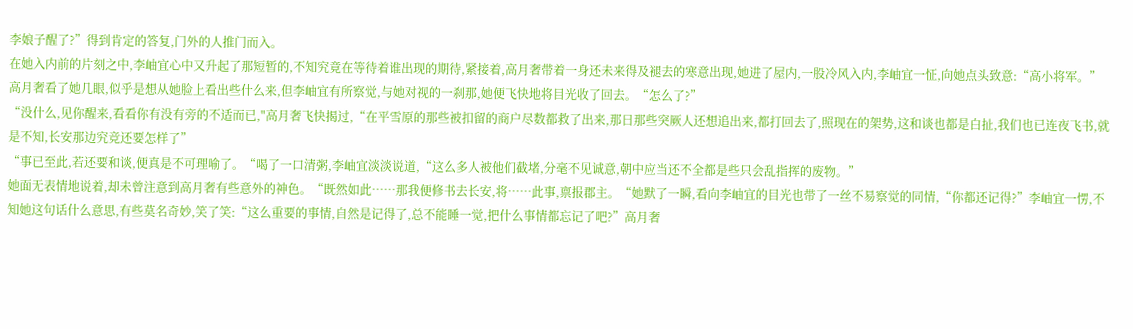李娘子醒了?”得到肯定的答复,门外的人推门而入。
在她入内前的片刻之中,李岫宜心中又升起了那短暂的,不知究竟在等待着谁出现的期待,紧接着,高月奢带着一身还未来得及褪去的寒意出现,她进了屋内,一股冷风入内,李岫宜一怔,向她点头致意:“高小将军。”高月奢看了她几眼,似乎是想从她脸上看出些什么来,但李岫宜有所察觉,与她对视的一刹那,她便飞快地将目光收了回去。“怎么了?”
“没什么,见你醒来,看看你有没有旁的不适而已,"高月奢飞快揭过,“在平雪原的那些被扣留的商户尽数都救了出来,那日那些突厥人还想追出来,都打回去了,照现在的架势,这和谈也都是白扯,我们也已连夜飞书,就是不知,长安那边究竞还要怎样了”
“事已至此,若还要和谈,便真是不可理喻了。“喝了一口清粥,李岫宜淡淡说道,“这么多人被他们截堵,分毫不见诚意,朝中应当还不全都是些只会乱指挥的废物。”
她面无表情地说着,却未曾注意到高月奢有些意外的神色。“既然如此……那我便修书去长安,将……此事,禀报郡主。“她默了一瞬,看向李岫宜的目光也带了一丝不易察觉的同情,“你都还记得?”李岫宜一愣,不知她这句话什么意思,有些莫名奇妙,笑了笑:“这么重要的事情,自然是记得了,总不能睡一觉,把什么事情都忘记了吧?”高月奢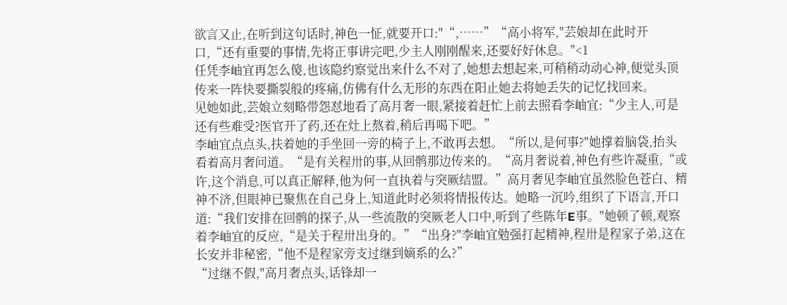欲言又止,在听到这句话时,神色一怔,就要开口:"“,……”“高小将军,"芸娘却在此时开口,“还有重要的事情,先将正事讲完吧,少主人刚刚醒来,还要好好休息。"<1
任凭李岫宜再怎么傻,也该隐约察觉出来什么不对了,她想去想起来,可稍稍动动心神,便觉头顶传来一阵快要撕裂般的疼痛,仿佛有什么无形的东西在阳止她去将她丢失的记忆找回来。
见她如此,芸娘立刻略带怨怼地看了高月奢一眼,紧接着赶忙上前去照看李岫宜:“少主人,可是还有些难受?医官开了药,还在灶上熬着,稍后再喝下吧。”
李岫宜点点头,扶着她的手坐回一旁的椅子上,不敢再去想。“所以,是何事?"她撑着脑袋,抬头看着高月奢问道。“是有关程卅的事,从回鹘那边传来的。“高月奢说着,神色有些许凝重,“或许,这个消息,可以真正解释,他为何一直执着与突厥结盟。”高月奢见李岫宜虽然脸色苍白、精神不济,但眼神已聚焦在自己身上,知道此时必须将情报传达。她略一沉吟,组织了下语言,开口道:“我们安排在回鹘的探子,从一些流散的突厥老人口中,听到了些陈年E事。"她顿了顿,观察着李岫宜的反应,“是关于程卅出身的。”“出身?"李岫宜勉强打起精神,程卅是程家子弟,这在长安并非秘密,“他不是程家旁支过继到嫡系的么?”
“过继不假,"高月奢点头,话锋却一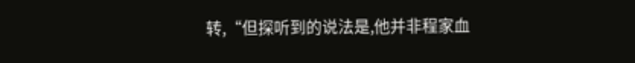转,“但探听到的说法是,他并非程家血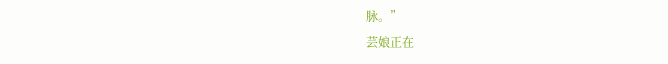脉。”
芸娘正在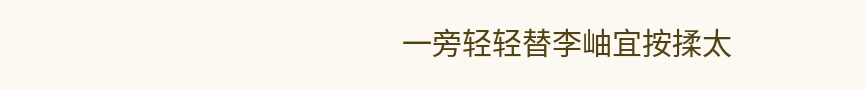一旁轻轻替李岫宜按揉太